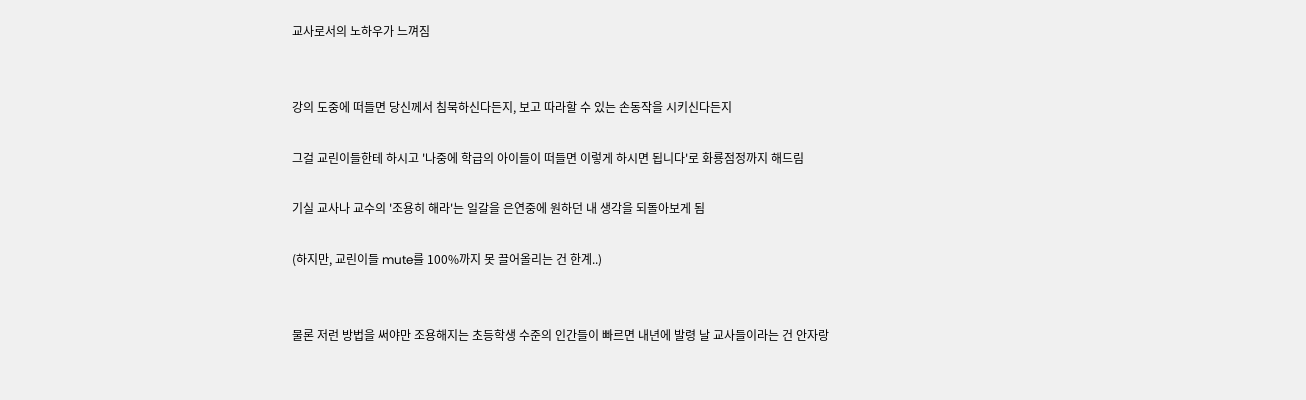교사로서의 노하우가 느껴짐


강의 도중에 떠들면 당신께서 침묵하신다든지, 보고 따라할 수 있는 손동작을 시키신다든지

그걸 교린이들한테 하시고 '나중에 학급의 아이들이 떠들면 이렇게 하시면 됩니다'로 화룡점정까지 해드림

기실 교사나 교수의 '조용히 해라'는 일갈을 은연중에 원하던 내 생각을 되돌아보게 됨

(하지만, 교린이들 mute를 100%까지 못 끌어올리는 건 한계..)


물론 저런 방법을 써야만 조용해지는 초등학생 수준의 인간들이 빠르면 내년에 발령 날 교사들이라는 건 안자랑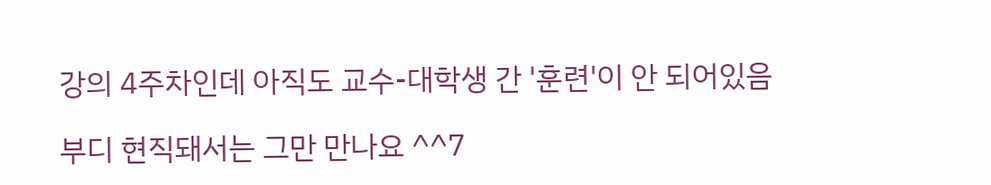강의 4주차인데 아직도 교수-대학생 간 '훈련'이 안 되어있음

부디 현직돼서는 그만 만나요 ^^7